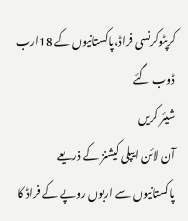کرپٹوکرنسی فراڈ،پاکستانیوں کے 18ارب ڈوب گئے
شیئر کریں
آن لائن ایپلی کیشنز کے ذریعے پاکستانیوں سے اربوں روپے کے فراڈ کا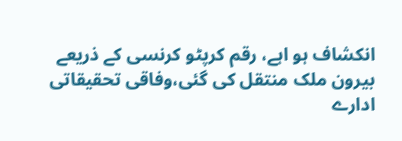انکشاف ہو اہے، رقم کرپٹو کرنسی کے ذریعے بیرون ملک منتقل کی گئی،وفاقی تحقیقاتی ادارے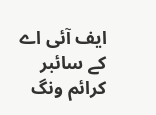ایف آئی اے کے سائبر کرائم ونگ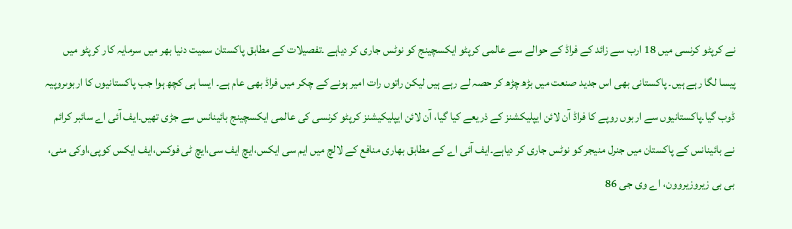نے کرپٹو کرنسی میں 18 ارب سے زائد کے فراڈ کے حوالے سے عالمی کرپٹو ایکسچینج کو نوٹس جاری کر دیاہے ۔تفصیلات کے مطابق پاکستان سمیت دنیا بھر میں سرمایہ کار کرپٹو میں پیسا لگا رہے ہیں۔ پاکستانی بھی اس جدید صنعت میں بڑھ چڑھ کر حصہ لے رہے ہیں لیکن راتوں رات امیر ہونے کے چکر میں فراڈ بھی عام ہے۔ ایسا ہی کچھ ہوا جب پاکستانیوں کا اربوںروپیہ ڈوب گیا۔پاکستانیوں سے اربوں روپے کا فراڈ آن لائن ایپلیکشنز کے ذریعے کیا گیا، آن لائن ایپلیکیشنز کرپٹو کرنسی کی عالمی ایکسچینج بائینانس سے جڑی تھیں۔ایف آئی اے سائبر کرائم نے بائینانس کے پاکستان میں جنرل منیجر کو نوٹس جاری کر دیاہے۔ایف آئی اے کے مطابق بھاری منافع کے لالچ میں ایم سی ایکس،ایچ ایف سی،ایچ ٹی فوکس،ایف ایکس کوپی،اوکی منی، بی بی زیروزیروون، اے وی جی 86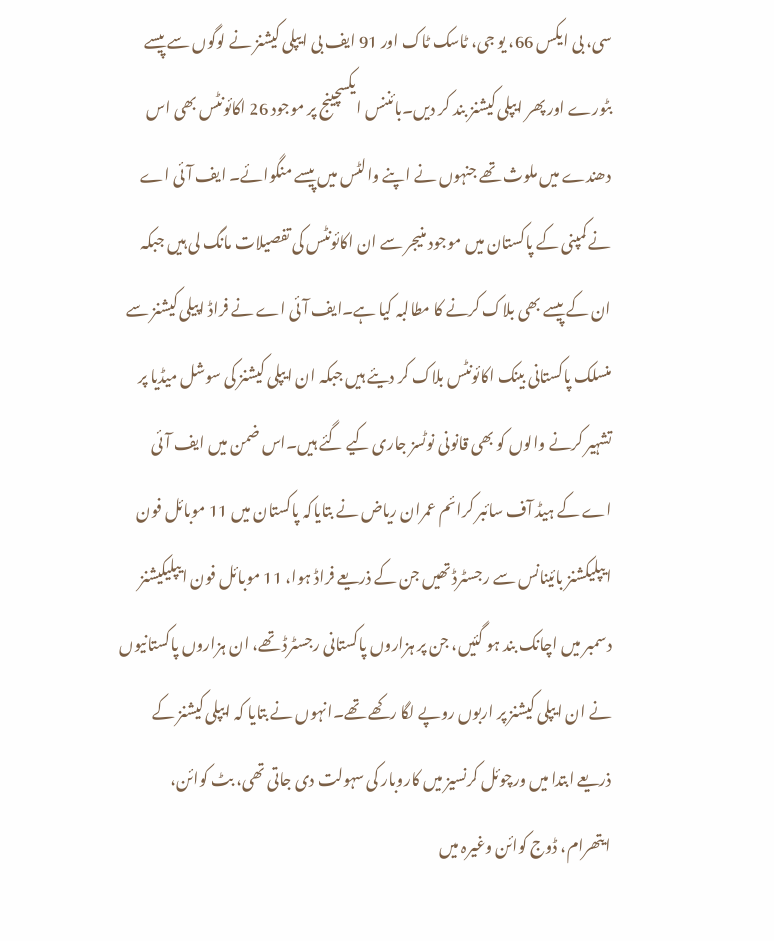سی، بی ایکس 66، یو جی، ٹاسک ٹاک اور 91 ایف بی ایپلی کیشنز نے لوگوں سے پیسے بٹورے اور پھر ایپلی کیشنز بند کر دیں۔بائننس ایکسچینج پر موجود 26 اکائونٹس بھی اس دھندے میں ملوث تھے جنہوں نے اپنے والٹس میں پیسے منگوائے۔ ایف آئی اے نے کمپنی کے پاکستان میں موجود منیجر سے ان اکائونٹس کی تفصیلات مانگ لی ہیں جبکہ ان کے پیسے بھی بلاک کرنے کا مطالبہ کیا ہے۔ایف آئی اے نے فراڈ اپیلی کیشنز سے منسلک پاکستانی بینک اکائونٹس بلاک کر دیئے ہیں جبکہ ان ایپلی کیشنز کی سوشل میڈیا پر تشہیر کرنے والوں کو بھی قانونی نوٹسز جاری کیے گئے ہیں۔اس ضمن میں ایف آئی اے کے ہیڈ آف سائبر کرائم عمران ریاض نے بتایاکہ پاکستان میں 11 موبائل فون ایپلیکشنز بائینانس سے رجسٹرڈ تھیں جن کے ذریعے فراڈ ہوا، 11 موبائل فون ایپلیکیشنز دسمبر میں اچانک بند ہو گئیں، جن پر ہزاروں پاکستانی رجسٹرڈ تھے، ان ہزاروں پاکستانیوں نے ان ایپلی کیشنز پر اربوں روپے لگا رکھے تھے۔انہوں نے بتایا کہ ایپلی کیشنز کے ذریعے ابتدا میں ورچوئل کرنسیز میں کاروبار کی سہولت دی جاتی تھی، بٹ کوائن، ایتھرام، ڈوج کوائن وغیرہ میں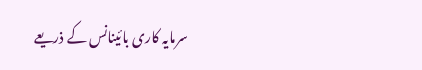سرمایہ کاری بائینانس کے ذریعے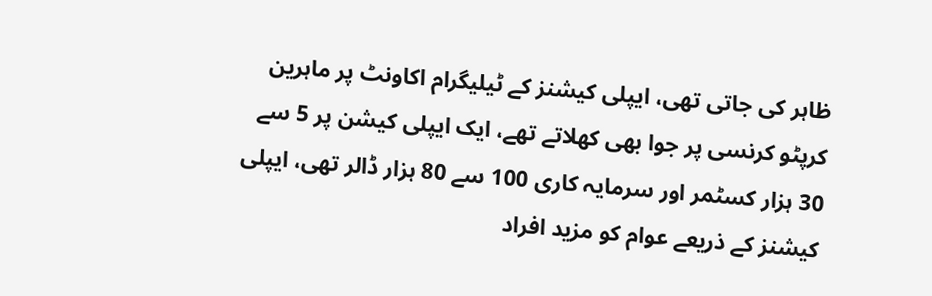ظاہر کی جاتی تھی، ایپلی کیشنز کے ٹیلیگرام اکاونٹ پر ماہرین کرپٹو کرنسی پر جوا بھی کھلاتے تھے، ایک ایپلی کیشن پر 5 سے 30 ہزار کسٹمر اور سرمایہ کاری 100 سے 80 ہزار ڈالر تھی، ایپلی کیشنز کے ذریعے عوام کو مزید افراد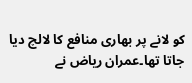کو لانے پر بھاری منافع کا لالچ دیا جاتا تھا۔عمران ریاض نے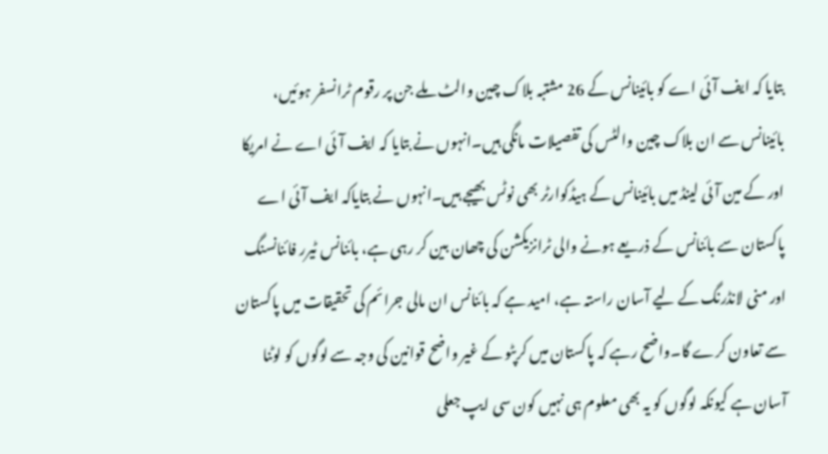بتایا کہ ایف آئی اے کو بائینانس کے 26 مشتبہ بلاک چین والٹ ملے جن پر رقوم ٹرانسفر ہوئیں، بائینانس سے ان بلاک چین والٹس کی تفصیلات مانگی ہیں۔انہوں نے بتایا کہ ایف آئی اے نے امریکا اور کے مین آئی لینڈ میں بائینانس کے ہیڈکوارٹر بھی نوٹس بھیجے ہیں۔انہوں نے بتایاکہ ایف آئی اے پاکستان سے بائنانس کے ذریعے ہونے والی ٹرانزیکشن کی چھان بین کر رہی ہے، بائنانس ٹیرر فائنانسنگ اور منی لانڈرنگ کے لیے آسان راستہ ہے، امید ہے کہ بائنانس ان مالی جرائم کی تحقیقات میں پاکستان سے تعاون کرے گا۔واضح رہے کہ پاکستان میں کرپٹو کے غیر واضح قوانین کی وجہ سے لوگوں کو لوٹنا آسان ہے کیونکہ لوگوں کو یہ بھی معلوم ہی نہیں کون سی ایپ جعلی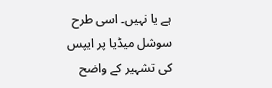ہے یا نہیں۔ اسی طرح سوشل میڈیا پر ایپس کی تشہیر کے واضح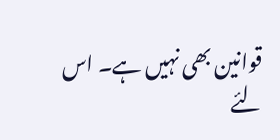قوانین بھی نہیں ہے۔ اس لئے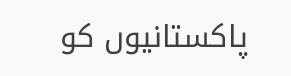پاکستانیوں کو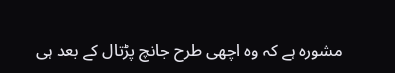مشورہ ہے کہ وہ اچھی طرح جانچ پڑتال کے بعد ہی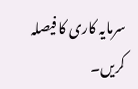سرمایہ کاری کا فیصلہ کریں۔